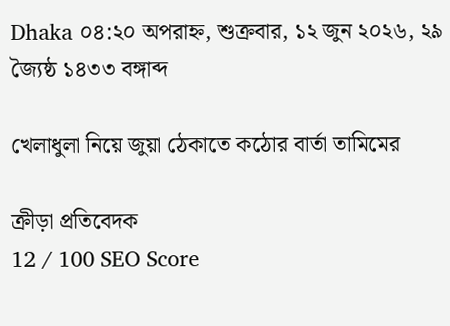Dhaka ০৪:২০ অপরাহ্ন, শুক্রবার, ১২ জুন ২০২৬, ২৯ জ্যৈষ্ঠ ১৪৩৩ বঙ্গাব্দ

খেলাধুলা নিয়ে জুয়া ঠেকাতে কঠোর বার্তা তামিমের

ক্রীড়া প্রতিবেদক
12 / 100 SEO Score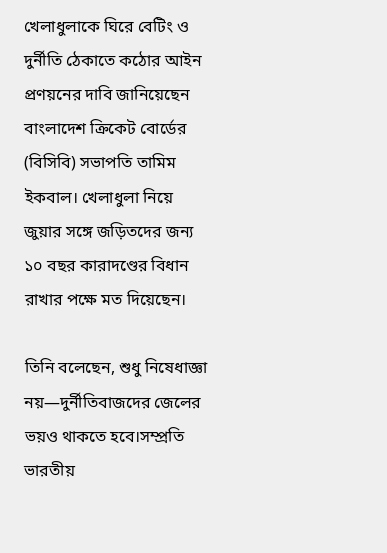খেলাধুলাকে ঘিরে বেটিং ও দুর্নীতি ঠেকাতে কঠোর আইন প্রণয়নের দাবি জানিয়েছেন বাংলাদেশ ক্রিকেট বোর্ডের (বিসিবি) সভাপতি তামিম ইকবাল। খেলাধুলা নিয়ে জুয়ার সঙ্গে জড়িতদের জন্য ১০ বছর কারাদণ্ডের বিধান রাখার পক্ষে মত দিয়েছেন।

তিনি বলেছেন, শুধু নিষেধাজ্ঞা নয়—দুর্নীতিবাজদের জেলের ভয়ও থাকতে হবে।সম্প্রতি ভারতীয়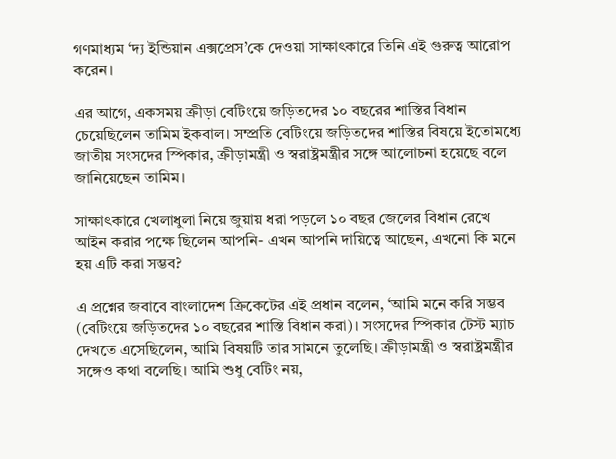গণমাধ্যম ‘দ্য ইন্ডিয়ান এক্সপ্রেস’কে দেওয়া সাক্ষাৎকারে তিনি এই গুরুত্ব আরোপ করেন।

এর আগে, একসময় ক্রীড়া বেটিংয়ে জড়িতদের ১০ বছরের শাস্তির বিধান চেয়েছিলেন তামিম ইকবাল। সম্প্রতি বেটিংয়ে জড়িতদের শাস্তির বিষয়ে ইতোমধ্যে জাতীয় সংসদের স্পিকার, ক্রীড়ামন্ত্রী ও স্বরাষ্ট্রমন্ত্রীর সঙ্গে আলোচনা হয়েছে বলে জানিয়েছেন তামিম।

সাক্ষাৎকারে খেলাধুলা নিয়ে জুয়ায় ধরা পড়লে ১০ বছর জেলের বিধান রেখে আইন করার পক্ষে ছিলেন আপনি- এখন আপনি দায়িত্বে আছেন, এখনো কি মনে হয় এটি করা সম্ভব?

এ প্রশ্নের জবাবে বাংলাদেশ ক্রিকেটের এই প্রধান বলেন, ‘আমি মনে করি সম্ভব (বেটিংয়ে জড়িতদের ১০ বছরের শাস্তি বিধান করা)। সংসদের স্পিকার টেস্ট ম্যাচ দেখতে এসেছিলেন, আমি বিষয়টি তার সামনে তুলেছি। ক্রীড়ামন্ত্রী ও স্বরাষ্ট্রমন্ত্রীর সঙ্গেও কথা বলেছি। আমি শুধু বেটিং নয়,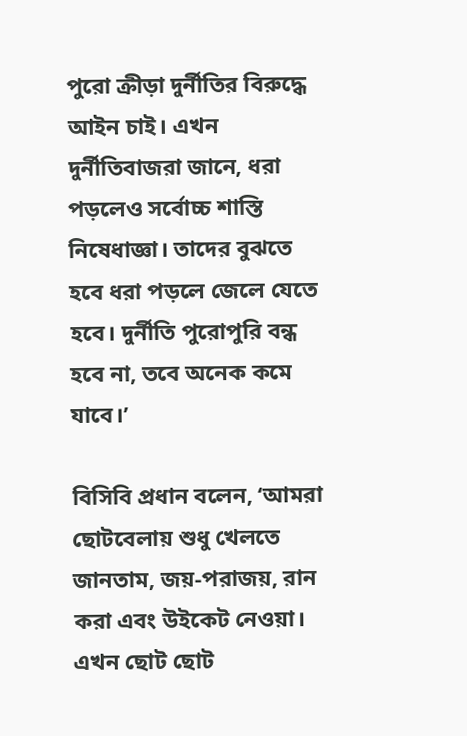পুরো ক্রীড়া দুর্নীতির বিরুদ্ধে আইন চাই। এখন দুর্নীতিবাজরা জানে, ধরা পড়লেও সর্বোচ্চ শাস্তি নিষেধাজ্ঞা। তাদের বুঝতে হবে ধরা পড়লে জেলে যেতে হবে। দুর্নীতি পুরোপুরি বন্ধ হবে না, তবে অনেক কমে যাবে।’

বিসিবি প্রধান বলেন, ‘আমরা ছোটবেলায় শুধু খেলতে জানতাম, জয়-পরাজয়, রান করা এবং উইকেট নেওয়া। এখন ছোট ছোট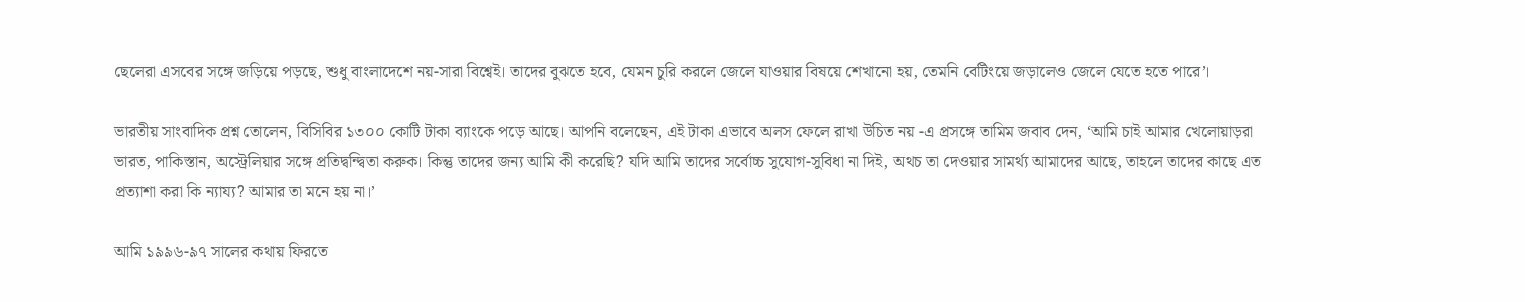ছেলেরা এসবের সঙ্গে জড়িয়ে পড়ছে, শুধু বাংলাদেশে নয়-সারা বিশ্বেই। তাদের বুঝতে হবে, যেমন চুরি করলে জেলে যাওয়ার বিষয়ে শেখানো হয়, তেমনি বেটিংয়ে জড়ালেও জেলে যেতে হতে পারে’।

ভারতীয় সাংবাদিক প্রশ্ন তোলেন, বিসিবির ১৩০০ কোটি টাকা ব্যাংকে পড়ে আছে। আপনি বলেছেন, এই টাকা এভাবে অলস ফেলে রাখা উচিত নয় -এ প্রসঙ্গে তামিম জবাব দেন, ‘আমি চাই আমার খেলোয়াড়রা ভারত, পাকিস্তান, অস্ট্রেলিয়ার সঙ্গে প্রতিদ্বন্দ্বিতা করুক। কিন্তু তাদের জন্য আমি কী করেছি? যদি আমি তাদের সর্বোচ্চ সুযোগ-সুবিধা না দিই, অথচ তা দেওয়ার সামর্থ্য আমাদের আছে, তাহলে তাদের কাছে এত প্রত্যাশা করা কি ন্যায্য? আমার তা মনে হয় না।’

আমি ১৯৯৬-৯৭ সালের কথায় ফিরতে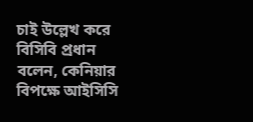চাই উল্লেখ করে বিসিবি প্রধান বলেন, কেনিয়ার বিপক্ষে আইসিসি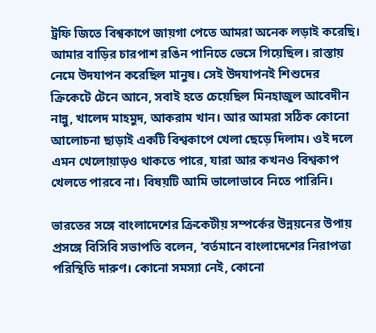ট্রফি জিতে বিশ্বকাপে জায়গা পেতে আমরা অনেক লড়াই করেছি। আমার বাড়ির চারপাশ রঙিন পানিতে ভেসে গিয়েছিল। রাস্তায় নেমে উদযাপন করেছিল মানুষ। সেই উদযাপনই শিশুদের ক্রিকেটে টেনে আনে, সবাই হতে চেয়েছিল মিনহাজুল আবেদীন নান্নু, খালেদ মাহমুদ, আকরাম খান। আর আমরা সঠিক কোনো আলোচনা ছাড়াই একটি বিশ্বকাপে খেলা ছেড়ে দিলাম। ওই দলে এমন খেলোয়াড়ও থাকতে পারে, যারা আর কখনও বিশ্বকাপ খেলতে পারবে না। বিষয়টি আমি ভালোভাবে নিতে পারিনি।

ভারতের সঙ্গে বাংলাদেশের ক্রিকেটীয় সম্পর্কের উন্নয়নের উপায় প্রসঙ্গে বিসিবি সভাপতি বলেন, ‘বর্তমানে বাংলাদেশের নিরাপত্তা পরিস্থিতি দারুণ। কোনো সমস্যা নেই, কোনো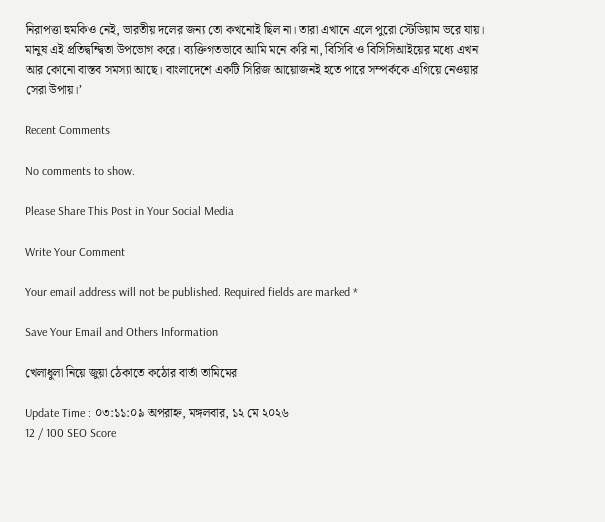নিরাপত্তা হুমকিও নেই, ভারতীয় দলের জন্য তো কখনোই ছিল না। তারা এখানে এলে পুরো স্টেডিয়াম ভরে যায়। মানুষ এই প্রতিদ্বন্দ্বিতা উপভোগ করে। ব্যক্তিগতভাবে আমি মনে করি না, বিসিবি ও বিসিসিআইয়ের মধ্যে এখন আর কোনো বাস্তব সমস্যা আছে। বাংলাদেশে একটি সিরিজ আয়োজনই হতে পারে সম্পর্ককে এগিয়ে নেওয়ার সেরা উপায়।’

Recent Comments

No comments to show.

Please Share This Post in Your Social Media

Write Your Comment

Your email address will not be published. Required fields are marked *

Save Your Email and Others Information

খেলাধুলা নিয়ে জুয়া ঠেকাতে কঠোর বার্তা তামিমের

Update Time : ০৩:১১:০৯ অপরাহ্ন, মঙ্গলবার, ১২ মে ২০২৬
12 / 100 SEO Score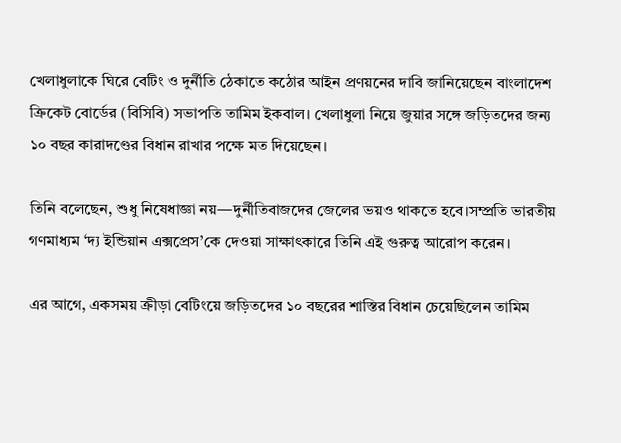খেলাধুলাকে ঘিরে বেটিং ও দুর্নীতি ঠেকাতে কঠোর আইন প্রণয়নের দাবি জানিয়েছেন বাংলাদেশ ক্রিকেট বোর্ডের (বিসিবি) সভাপতি তামিম ইকবাল। খেলাধুলা নিয়ে জুয়ার সঙ্গে জড়িতদের জন্য ১০ বছর কারাদণ্ডের বিধান রাখার পক্ষে মত দিয়েছেন।

তিনি বলেছেন, শুধু নিষেধাজ্ঞা নয়—দুর্নীতিবাজদের জেলের ভয়ও থাকতে হবে।সম্প্রতি ভারতীয় গণমাধ্যম ‘দ্য ইন্ডিয়ান এক্সপ্রেস’কে দেওয়া সাক্ষাৎকারে তিনি এই গুরুত্ব আরোপ করেন।

এর আগে, একসময় ক্রীড়া বেটিংয়ে জড়িতদের ১০ বছরের শাস্তির বিধান চেয়েছিলেন তামিম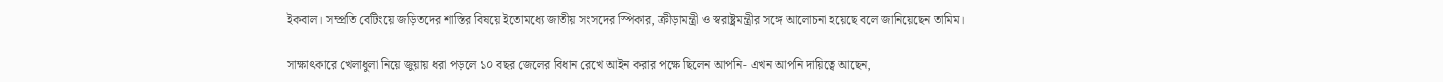ইকবাল। সম্প্রতি বেটিংয়ে জড়িতদের শাস্তির বিষয়ে ইতোমধ্যে জাতীয় সংসদের স্পিকার, ক্রীড়ামন্ত্রী ও স্বরাষ্ট্রমন্ত্রীর সঙ্গে আলোচনা হয়েছে বলে জানিয়েছেন তামিম।

সাক্ষাৎকারে খেলাধুলা নিয়ে জুয়ায় ধরা পড়লে ১০ বছর জেলের বিধান রেখে আইন করার পক্ষে ছিলেন আপনি- এখন আপনি দায়িত্বে আছেন,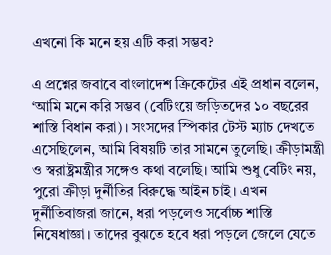এখনো কি মনে হয় এটি করা সম্ভব?

এ প্রশ্নের জবাবে বাংলাদেশ ক্রিকেটের এই প্রধান বলেন, ‘আমি মনে করি সম্ভব (বেটিংয়ে জড়িতদের ১০ বছরের শাস্তি বিধান করা)। সংসদের স্পিকার টেস্ট ম্যাচ দেখতে এসেছিলেন, আমি বিষয়টি তার সামনে তুলেছি। ক্রীড়ামন্ত্রী ও স্বরাষ্ট্রমন্ত্রীর সঙ্গেও কথা বলেছি। আমি শুধু বেটিং নয়, পুরো ক্রীড়া দুর্নীতির বিরুদ্ধে আইন চাই। এখন দুর্নীতিবাজরা জানে, ধরা পড়লেও সর্বোচ্চ শাস্তি নিষেধাজ্ঞা। তাদের বুঝতে হবে ধরা পড়লে জেলে যেতে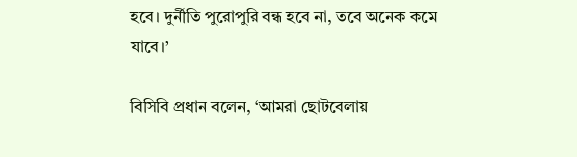হবে। দুর্নীতি পুরোপুরি বন্ধ হবে না, তবে অনেক কমে যাবে।’

বিসিবি প্রধান বলেন, ‘আমরা ছোটবেলায়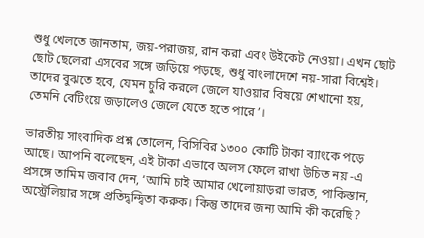শুধু খেলতে জানতাম, জয়-পরাজয়, রান করা এবং উইকেট নেওয়া। এখন ছোট ছোট ছেলেরা এসবের সঙ্গে জড়িয়ে পড়ছে, শুধু বাংলাদেশে নয়-সারা বিশ্বেই। তাদের বুঝতে হবে, যেমন চুরি করলে জেলে যাওয়ার বিষয়ে শেখানো হয়, তেমনি বেটিংয়ে জড়ালেও জেলে যেতে হতে পারে’।

ভারতীয় সাংবাদিক প্রশ্ন তোলেন, বিসিবির ১৩০০ কোটি টাকা ব্যাংকে পড়ে আছে। আপনি বলেছেন, এই টাকা এভাবে অলস ফেলে রাখা উচিত নয় -এ প্রসঙ্গে তামিম জবাব দেন, ‘আমি চাই আমার খেলোয়াড়রা ভারত, পাকিস্তান, অস্ট্রেলিয়ার সঙ্গে প্রতিদ্বন্দ্বিতা করুক। কিন্তু তাদের জন্য আমি কী করেছি?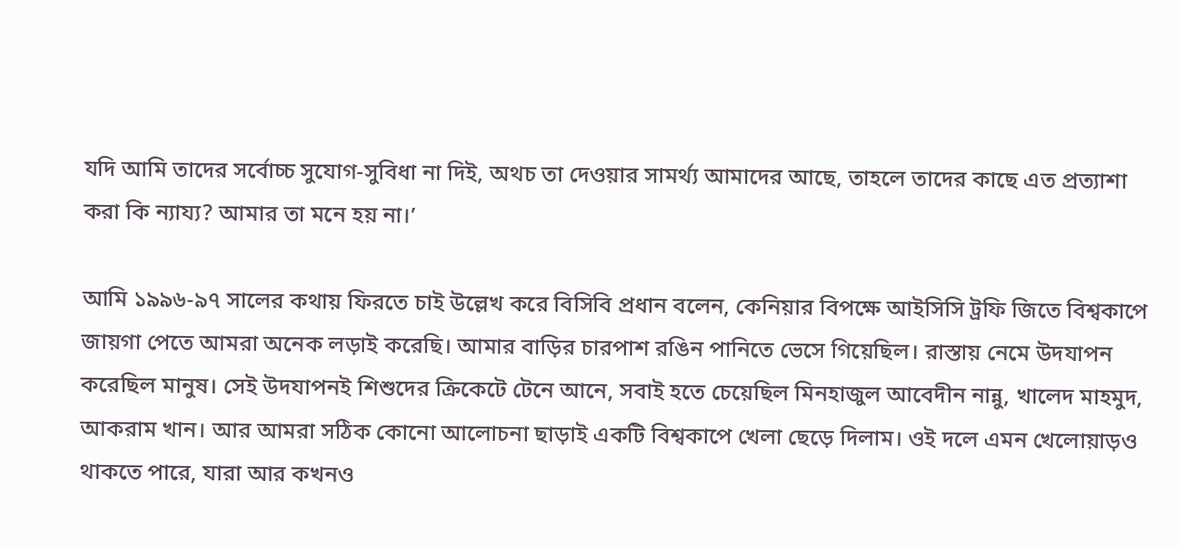যদি আমি তাদের সর্বোচ্চ সুযোগ-সুবিধা না দিই, অথচ তা দেওয়ার সামর্থ্য আমাদের আছে, তাহলে তাদের কাছে এত প্রত্যাশা করা কি ন্যায্য? আমার তা মনে হয় না।’

আমি ১৯৯৬-৯৭ সালের কথায় ফিরতে চাই উল্লেখ করে বিসিবি প্রধান বলেন, কেনিয়ার বিপক্ষে আইসিসি ট্রফি জিতে বিশ্বকাপে জায়গা পেতে আমরা অনেক লড়াই করেছি। আমার বাড়ির চারপাশ রঙিন পানিতে ভেসে গিয়েছিল। রাস্তায় নেমে উদযাপন করেছিল মানুষ। সেই উদযাপনই শিশুদের ক্রিকেটে টেনে আনে, সবাই হতে চেয়েছিল মিনহাজুল আবেদীন নান্নু, খালেদ মাহমুদ, আকরাম খান। আর আমরা সঠিক কোনো আলোচনা ছাড়াই একটি বিশ্বকাপে খেলা ছেড়ে দিলাম। ওই দলে এমন খেলোয়াড়ও থাকতে পারে, যারা আর কখনও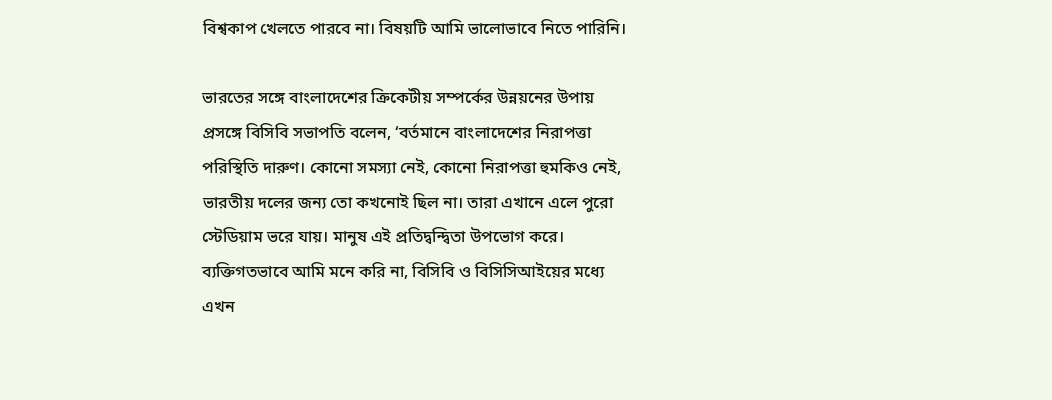বিশ্বকাপ খেলতে পারবে না। বিষয়টি আমি ভালোভাবে নিতে পারিনি।

ভারতের সঙ্গে বাংলাদেশের ক্রিকেটীয় সম্পর্কের উন্নয়নের উপায় প্রসঙ্গে বিসিবি সভাপতি বলেন, ‘বর্তমানে বাংলাদেশের নিরাপত্তা পরিস্থিতি দারুণ। কোনো সমস্যা নেই, কোনো নিরাপত্তা হুমকিও নেই, ভারতীয় দলের জন্য তো কখনোই ছিল না। তারা এখানে এলে পুরো স্টেডিয়াম ভরে যায়। মানুষ এই প্রতিদ্বন্দ্বিতা উপভোগ করে। ব্যক্তিগতভাবে আমি মনে করি না, বিসিবি ও বিসিসিআইয়ের মধ্যে এখন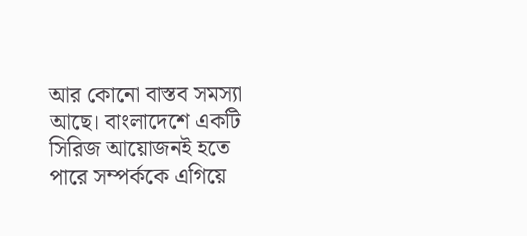আর কোনো বাস্তব সমস্যা আছে। বাংলাদেশে একটি সিরিজ আয়োজনই হতে পারে সম্পর্ককে এগিয়ে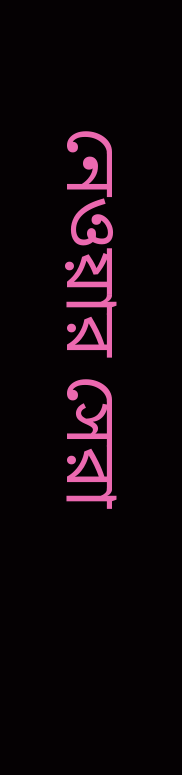নেওয়ার সেরা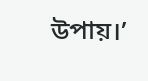উপায়।’